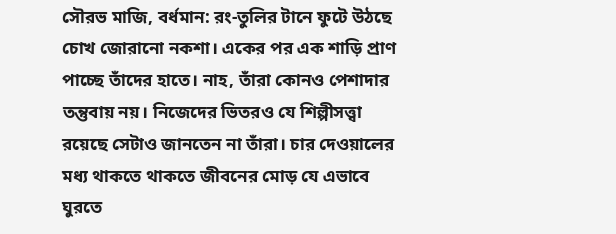সৌরভ মাজি, বর্ধমান: রং-তুলির টানে ফুটে উঠছে চোখ জোরানো নকশা। একের পর এক শাড়ি প্রাণ পাচ্ছে তাঁদের হাতে। নাহ, তাঁরা কোনও পেশাদার তন্তুবায় নয়। নিজেদের ভিতরও যে শিল্পীসত্ত্বা রয়েছে সেটাও জানতেন না তাঁরা। চার দেওয়ালের মধ্য থাকতে থাকতে জীবনের মোড় যে এভাবে ঘুরতে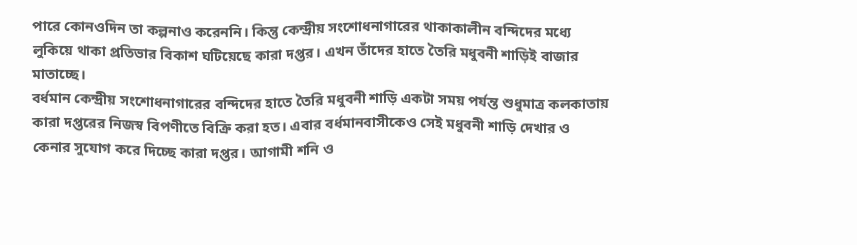পারে কোনওদিন তা কল্পনাও করেননি। কিন্তু কেন্দ্রীয় সংশোধনাগারের থাকাকালীন বন্দিদের মধ্যে লুকিয়ে থাকা প্রতিভার বিকাশ ঘটিয়েছে কারা দপ্তর। এখন তাঁদের হাতে তৈরি মধুবনী শাড়িই বাজার মাতাচ্ছে।
বর্ধমান কেন্দ্রীয় সংশোধনাগারের বন্দিদের হাতে তৈরি মধুবনী শাড়ি একটা সময় পর্যন্ত শুধুমাত্র কলকাতায় কারা দপ্তরের নিজস্ব বিপণীতে বিক্রি করা হত। এবার বর্ধমানবাসীকেও সেই মধুবনী শাড়ি দেখার ও কেনার সুযোগ করে দিচ্ছে কারা দপ্তর। আগামী শনি ও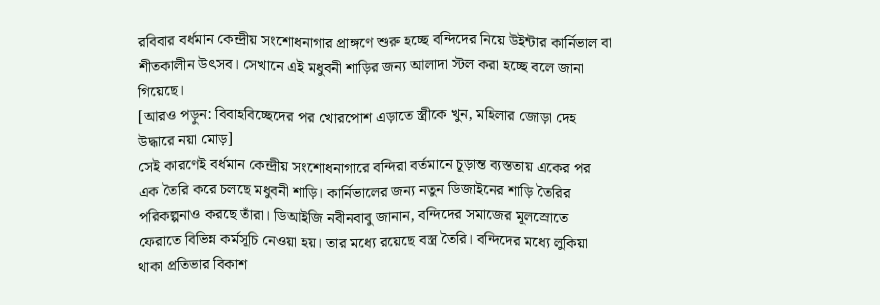রবিবার বর্ধমান কেন্দ্রীয় সংশোধনাগার প্রাঙ্গণে শুরু হচ্ছে বন্দিদের নিয়ে উইন্টার কার্নিভাল বা শীতকালীন উৎসব। সেখানে এই মধুবনী শাড়ির জন্য আলাদা স্টল করা হচ্ছে বলে জানা গিয়েছে।
[আরও পড়ুন: বিবাহবিচ্ছেদের পর খোরপোশ এড়াতে স্ত্রীকে খুন, মহিলার জোড়া দেহ উদ্ধারে নয়া মোড়]
সেই কারণেই বর্ধমান কেন্দ্রীয় সংশোধনাগারে বন্দিরা বর্তমানে চূড়ান্ত ব্যস্ততায় একের পর এক তৈরি করে চলছে মধুবনী শাড়ি। কার্নিভালের জন্য নতুন ডিজাইনের শাড়ি তৈরির পরিকল্পনাও করছে তাঁরা। ডিআইজি নবীনবাবু জানান, বন্দিদের সমাজের মূলস্রোতে ফেরাতে বিভিন্ন কর্মসূচি নেওয়া হয়। তার মধ্যে রয়েছে বস্ত্র তৈরি। বন্দিদের মধ্যে লুকিয়া থাকা প্রতিভার বিকাশ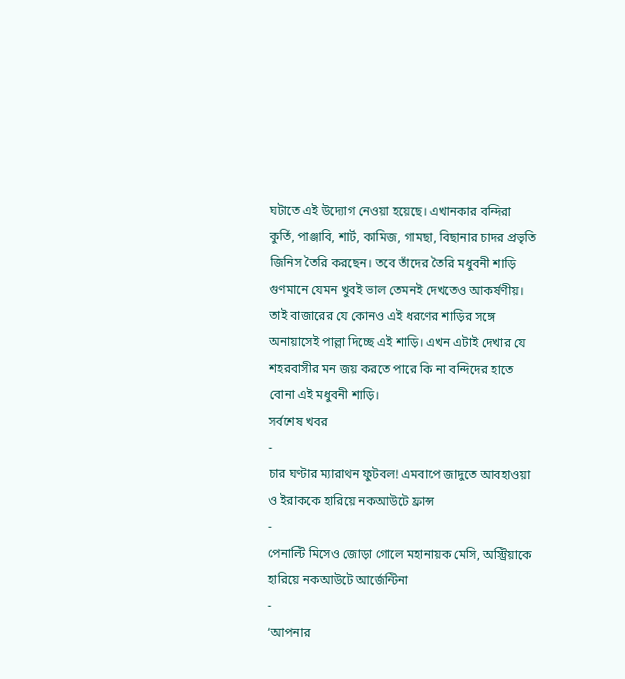ঘটাতে এই উদ্যোগ নেওয়া হয়েছে। এখানকার বন্দিরা কুর্তি, পাঞ্জাবি, শার্ট, কামিজ, গামছা, বিছানার চাদর প্রভৃতি জিনিস তৈরি করছেন। তবে তাঁদের তৈরি মধুবনী শাড়ি গুণমানে যেমন খুবই ভাল তেমনই দেখতেও আকর্ষণীয়। তাই বাজারের যে কোনও এই ধরণের শাড়ির সঙ্গে অনায়াসেই পাল্লা দিচ্ছে এই শাড়ি। এখন এটাই দেখার যে শহরবাসীর মন জয় করতে পারে কি না বন্দিদের হাতে বোনা এই মধুবনী শাড়ি।
সর্বশেষ খবর
-
চার ঘণ্টার ম্যারাথন ফুটবল! এমবাপে জাদুতে আবহাওয়া ও ইরাককে হারিয়ে নকআউটে ফ্রান্স
-
পেনাল্টি মিসেও জোড়া গোলে মহানায়ক মেসি, অস্ট্রিয়াকে হারিয়ে নকআউটে আর্জেন্টিনা
-
‘আপনার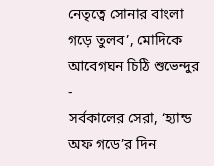নেতৃত্বে সোনার বাংলা গড়ে তুলব’, মোদিকে আবেগঘন চিঠি শুভেন্দুর
-
সর্বকালের সেরা, ‘হ্যান্ড অফ গডে’র দিন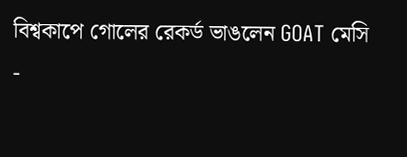বিশ্বকাপে গোলের রেকর্ড ভাঙলেন GOAT মেসি
-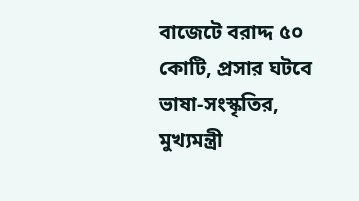বাজেটে বরাদ্দ ৫০ কোটি, প্রসার ঘটবে ভাষা-সংস্কৃতির, মুখ্যমন্ত্রী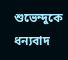শুভেন্দুকে ধন্যবাদ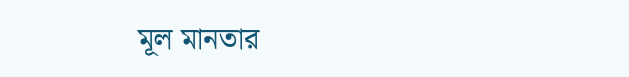মূল মানতার